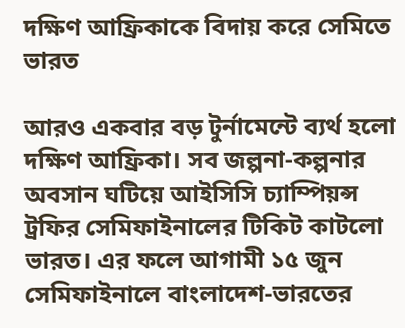দক্ষিণ আফ্রিকাকে বিদায় করে সেমিতে ভারত

আরও একবার বড় টুর্নামেন্টে ব্যর্থ হলো দক্ষিণ আফ্রিকা। সব জল্পনা-কল্পনার অবসান ঘটিয়ে আইসিসি চ্যাম্পিয়ন্স ট্রফির সেমিফাইনালের টিকিট কাটলো ভারত। এর ফলে আগামী ১৫ জুন সেমিফাইনালে বাংলাদেশ-ভারতের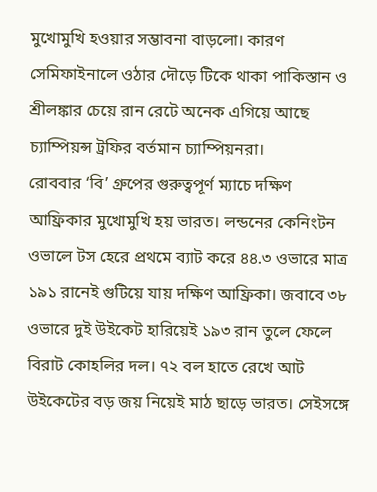মুখোমুখি হওয়ার সম্ভাবনা বাড়লো। কারণ সেমিফাইনালে ওঠার দৌড়ে টিকে থাকা পাকিস্তান ও শ্রীলঙ্কার চেয়ে রান রেটে অনেক এগিয়ে আছে চ্যাম্পিয়ন্স ট্রফির বর্তমান চ্যাম্পিয়নরা।
রোববার ‘বি’ গ্রুপের গুরুত্বপূর্ণ ম্যাচে দক্ষিণ আফ্রিকার মুখোমুখি হয় ভারত। লন্ডনের কেনিংটন ওভালে টস হেরে প্রথমে ব্যাট করে ৪৪.৩ ওভারে মাত্র ১৯১ রানেই গুটিয়ে যায় দক্ষিণ আফ্রিকা। জবাবে ৩৮ ওভারে দুই উইকেট হারিয়েই ১৯৩ রান তুলে ফেলে বিরাট কোহলির দল। ৭২ বল হাতে রেখে আট উইকেটের বড় জয় নিয়েই মাঠ ছাড়ে ভারত। সেইসঙ্গে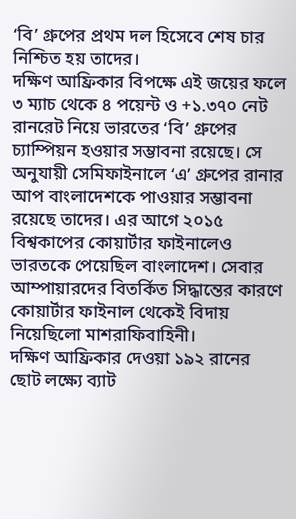‘বি’ গ্রুপের প্রথম দল হিসেবে শেষ চার নিশ্চিত হয় তাদের।
দক্ষিণ আফ্রিকার বিপক্ষে এই জয়ের ফলে ৩ ম্যাচ থেকে ৪ পয়েন্ট ও +১.৩৭০ নেট রানরেট নিয়ে ভারতের ‘বি’ গ্রুপের চ্যাম্পিয়ন হওয়ার সম্ভাবনা রয়েছে। সে অনুযায়ী সেমিফাইনালে ‘এ’ গ্রুপের রানার আপ বাংলাদেশকে পাওয়ার সম্ভাবনা রয়েছে তাদের। এর আগে ২০১৫ বিশ্বকাপের কোয়ার্টার ফাইনালেও ভারতকে পেয়েছিল বাংলাদেশ। সেবার আম্পায়ারদের বিতর্কিত সিদ্ধান্তের কারণে কোয়ার্টার ফাইনাল থেকেই বিদায় নিয়েছিলো মাশরাফিবাহিনী।
দক্ষিণ আফ্রিকার দেওয়া ১৯২ রানের ছোট লক্ষ্যে ব্যাট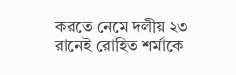করতে নেমে দলীয় ২৩ রানেই রোহিত শর্মাকে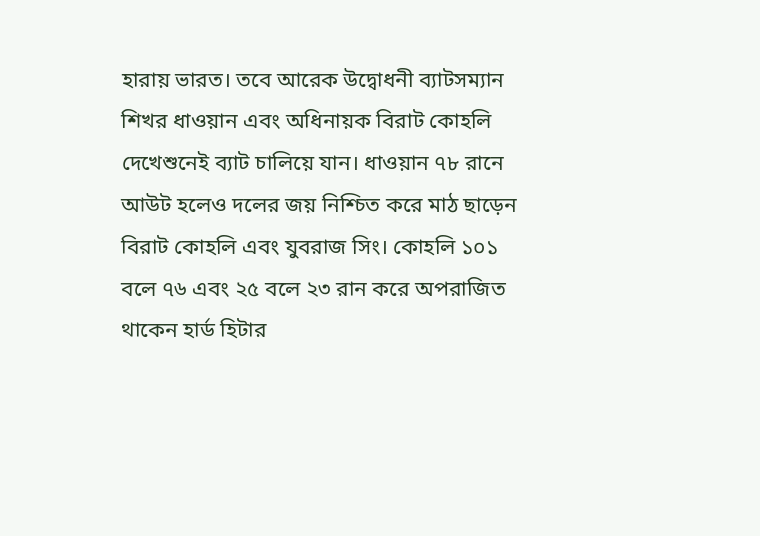হারায় ভারত। তবে আরেক উদ্বোধনী ব্যাটসম্যান শিখর ধাওয়ান এবং অধিনায়ক বিরাট কোহলি দেখেশুনেই ব্যাট চালিয়ে যান। ধাওয়ান ৭৮ রানে আউট হলেও দলের জয় নিশ্চিত করে মাঠ ছাড়েন বিরাট কোহলি এবং যুবরাজ সিং। কোহলি ১০১ বলে ৭৬ এবং ২৫ বলে ২৩ রান করে অপরাজিত থাকেন হার্ড হিটার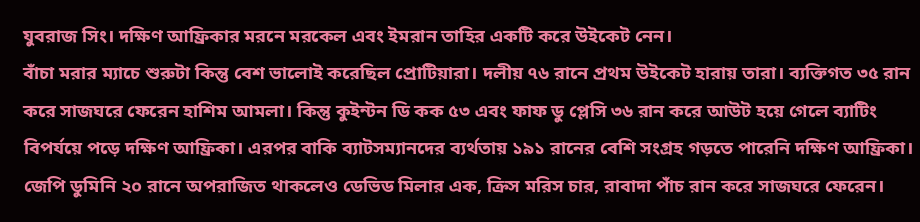যুবরাজ সিং। দক্ষিণ আফ্রিকার মরনে মরকেল এবং ইমরান তাহির একটি করে উইকেট নেন।
বাঁচা মরার ম্যাচে শুরুটা কিন্তু বেশ ভালোই করেছিল প্রোটিয়ারা। দলীয় ৭৬ রানে প্রথম উইকেট হারায় তারা। ব্যক্তিগত ৩৫ রান করে সাজঘরে ফেরেন হাশিম আমলা। কিন্তু কুইন্টন ডি কক ৫৩ এবং ফাফ ডু প্লেসি ৩৬ রান করে আউট হয়ে গেলে ব্যাটিং বিপর্যয়ে পড়ে দক্ষিণ আফ্রিকা। এরপর বাকি ব্যাটসম্যানদের ব্যর্থতায় ১৯১ রানের বেশি সংগ্রহ গড়তে পারেনি দক্ষিণ আফ্রিকা। জেপি ডুমিনি ২০ রানে অপরাজিত থাকলেও ডেভিড মিলার এক, ক্রিস মরিস চার, রাবাদা পাঁচ রান করে সাজঘরে ফেরেন।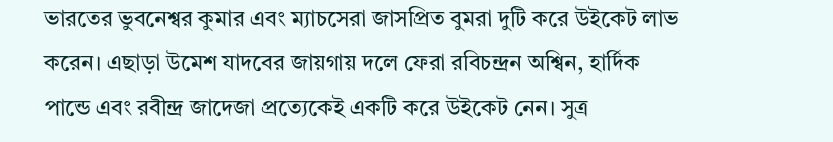ভারতের ভুবনেশ্বর কুমার এবং ম্যাচসেরা জাসপ্রিত বুমরা দুটি করে উইকেট লাভ করেন। এছাড়া উমেশ যাদবের জায়গায় দলে ফেরা রবিচন্দ্রন অশ্বিন, হার্দিক পান্ডে এবং রবীন্দ্র জাদেজা প্রত্যেকেই একটি করে উইকেট নেন। সুত্র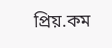প্রিয়.কম